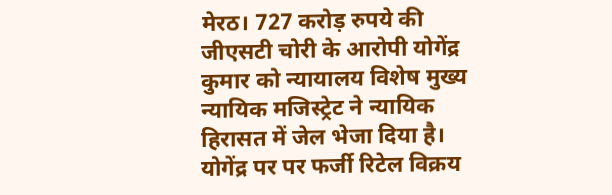मेरठ। 727 करोड़ रुपये की जीएसटी चोरी के आरोपी योगेंद्र कुमार को न्यायालय विशेष मुख्य न्यायिक मजिस्ट्रेट ने न्यायिक हिरासत में जेल भेजा दिया है। योगेंद्र पर पर फर्जी रिटेल विक्रय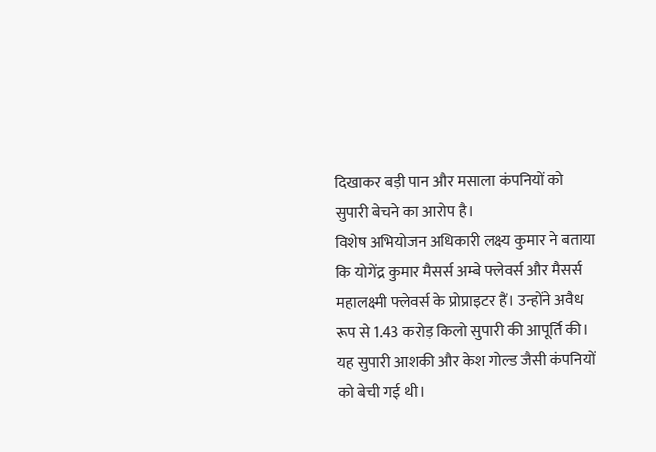दिखाकर बड़ी पान और मसाला कंपनियों को सुपारी बेचने का आरोप है।
विशेष अभियोजन अधिकारी लक्ष्य कुमार ने बताया कि योगेंद्र कुमार मैसर्स अम्बे फ्लेवर्स और मैसर्स महालक्ष्मी फ्लेवर्स के प्रोप्राइटर हैं। उन्होंने अवैध रूप से 1.43 करोड़ किलो सुपारी की आपूर्ति की। यह सुपारी आशकी और केश गोल्ड जैसी कंपनियों को बेची गई थी।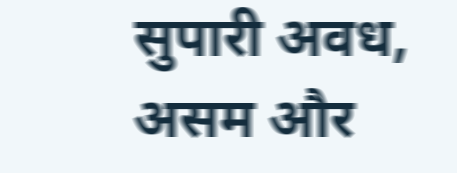सुपारी अवध, असम और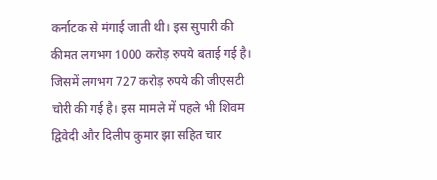कर्नाटक से मंगाई जाती थी। इस सुपारी की कीमत लगभग 1000 करोड़ रुपये बताई गई है। जिसमें लगभग 727 करोड़ रुपये की जीएसटी चोरी की गई है। इस मामले में पहले भी शिवम द्विवेदी और दिलीप कुमार झा सहित चार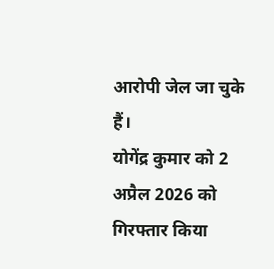आरोपी जेल जा चुके हैं।
योगेंद्र कुमार को 2 अप्रैल 2026 को गिरफ्तार किया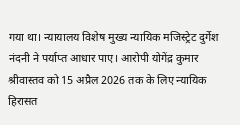गया था। न्यायालय विशेष मुख्य न्यायिक मजिस्ट्रेट दुर्गेश नंदनी ने पर्याप्त आधार पाए। आरोपी योगेंद्र कुमार श्रीवास्तव को 15 अप्रैल 2026 तक के लिए न्यायिक हिरासत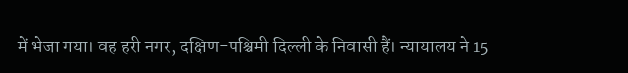में भेजा गया। वह हरी नगर, दक्षिण-पश्चिमी दिल्ली के निवासी हैं। न्यायालय ने 15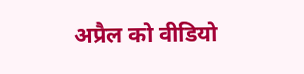अप्रैल को वीडियो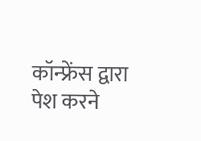कॉन्फ्रेंस द्वारा पेश करने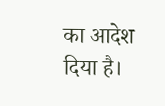का आदेश दिया है।